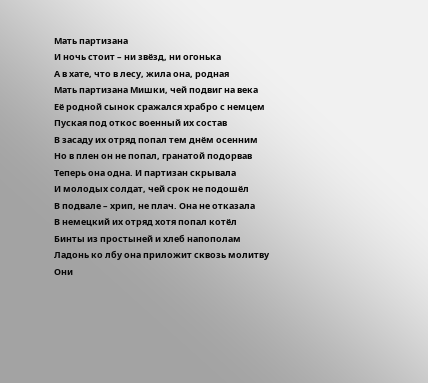Мать партизана
И ночь стоит – ни звёзд, ни огонька
А в хате, что в лесу, жила она, родная
Мать партизана Мишки, чей подвиг на века
Её родной сынок сражался храбро с немцем
Пуская под откос военный их состав
В засаду их отряд попал тем днём осенним
Но в плен он не попал, гранатой подорвав
Теперь она одна. И партизан скрывала
И молодых солдат, чей срок не подошёл
В подвале – хрип, не плач. Она не отказала
В немецкий их отряд хотя попал котёл
Бинты из простыней и хлеб напополам
Ладонь ко лбу она приложит сквозь молитву
Они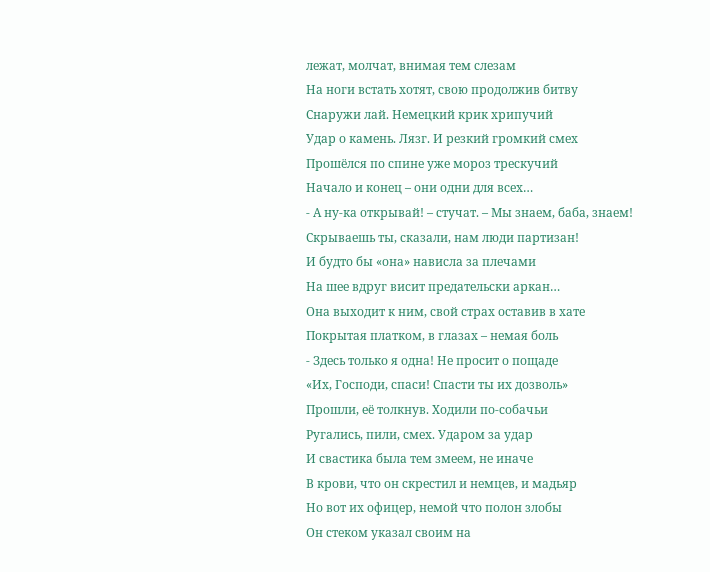лежат, молчат, внимая тем слезам
На ноги встать хотят, свою продолжив битву
Снаружи лай. Немецкий крик хрипучий
Удар о камень. Лязг. И резкий громкий смех
Прошёлся по спине уже мороз трескучий
Начало и конец – они одни для всех…
- А ну-ка открывай! – стучат. – Мы знаем, баба, знаем!
Скрываешь ты, сказали, нам люди партизан!
И будто бы «она» нависла за плечами
На шее вдруг висит предательски аркан…
Она выходит к ним, свой страх оставив в хате
Покрытая платком, в глазах – немая боль
- Здесь только я одна! Не просит о пощаде
«Их, Господи, спаси! Спасти ты их дозволь»
Прошли, её толкнув. Ходили по-собачьи
Ругались, пили, смех. Ударом за удар
И свастика была тем змеем, не иначе
В крови, что он скрестил и немцев, и мадьяр
Но вот их офицер, немой что полон злобы
Он стеком указал своим на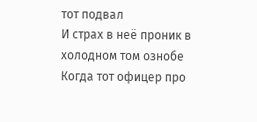тот подвал
И страх в неё проник в холодном том ознобе
Когда тот офицер про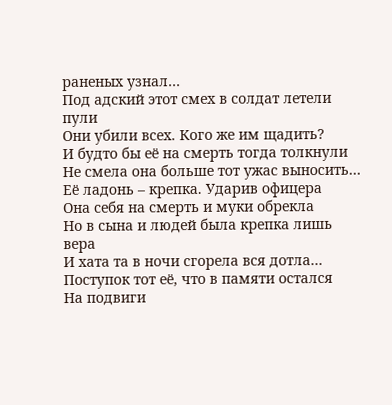раненых узнал…
Под адский этот смех в солдат летели пули
Они убили всех. Кого же им щадить?
И будто бы её на смерть тогда толкнули
Не смела она больше тот ужас выносить…
Её ладонь – крепка. Ударив офицера
Она себя на смерть и муки обрекла
Но в сына и людей была крепка лишь вера
И хата та в ночи сгорела вся дотла…
Поступок тот её, что в памяти остался
На подвиги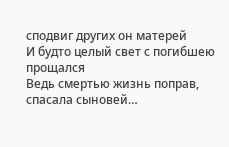сподвиг других он матерей
И будто целый свет с погибшею прощался
Ведь смертью жизнь поправ, спасала сыновей…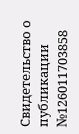Свидетельство о публикации №126011703858